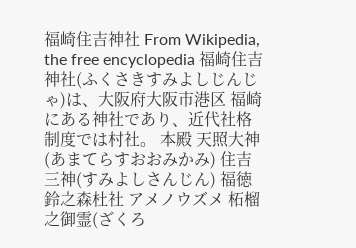福崎住吉神社 From Wikipedia, the free encyclopedia 福崎住吉神社(ふくさきすみよしじんじゃ)は、大阪府大阪市港区 福崎 にある神社であり、近代社格制度では村社。 本殿 天照大神(あまてらすおおみかみ) 住吉三神(すみよしさんじん) 福徳鈴之森杜社 アメノウズメ 柘榴之御霊(ざくろ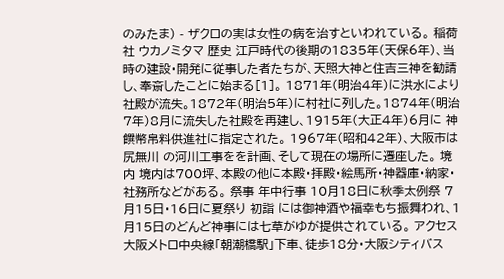のみたま) - ザクロの実は女性の病を治すといわれている。 稲荷社 ウカノミタマ 歴史 江戸時代の後期の1835年(天保6年)、当時の建設・開発に従事した者たちが、天照大神と住吉三神を勧請し、奉斎したことに始まる[1]。 1871年(明治4年)に洪水により社殿が流失。1872年(明治5年)に村社に列した。1874年(明治7年)8月に流失した社殿を再建し、1915年(大正4年)6月に 神饌幣帛料供進社に指定された。 1967年(昭和42年)、大阪市は尻無川 の河川工事をを計画、そして現在の場所に遷座した。 境内 境内は700坪、本殿の他に本殿・拝殿・絵馬所・神器庫・納家・社務所などがある。 祭事 年中行事 10月18日に秋季太例祭 7月15日・16日に夏祭り 初詣 には御神酒や福幸もち振舞われ、1月15日のどんど神事には七草がゆが提供されている。 アクセス 大阪メトロ中央線「朝潮橋駅」下車、徒歩18分・大阪シティバス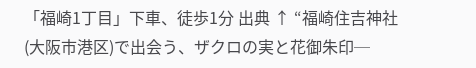「福崎1丁目」下車、徒歩1分 出典 ↑ “福崎住吉神社(大阪市港区)で出会う、ザクロの実と花御朱印─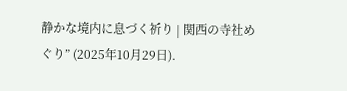静かな境内に息づく祈り | 関西の寺社めぐり” (2025年10月29日).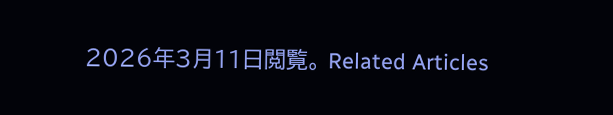2026年3月11日閲覧。 Related Articles